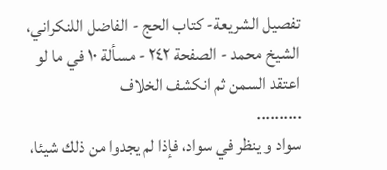تفصيل الشريعة- كتاب الحج - الفاضل اللنكراني، الشيخ محمد - الصفحة ٢٤٢ - مسألة ١٠ في ما لو اعتقد السمن ثم انكشف الخلاف
..........
سواد و ينظر في سواد، فإذا لم يجدوا من ذلك شيئا،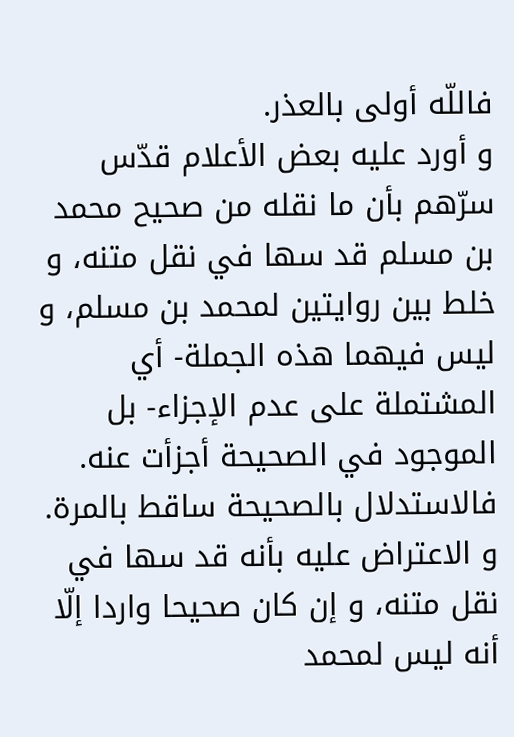فاللّه أولى بالعذر.
و أورد عليه بعض الأعلام قدّس سرّهم بأن ما نقله من صحيح محمد بن مسلم قد سها في نقل متنه، و خلط بين روايتين لمحمد بن مسلم، و ليس فيهما هذه الجملة- أي المشتملة على عدم الإجزاء- بل الموجود في الصحيحة أجزأت عنه. فالاستدلال بالصحيحة ساقط بالمرة.
و الاعتراض عليه بأنه قد سها في نقل متنه، و إن كان صحيحا واردا إلّا أنه ليس لمحمد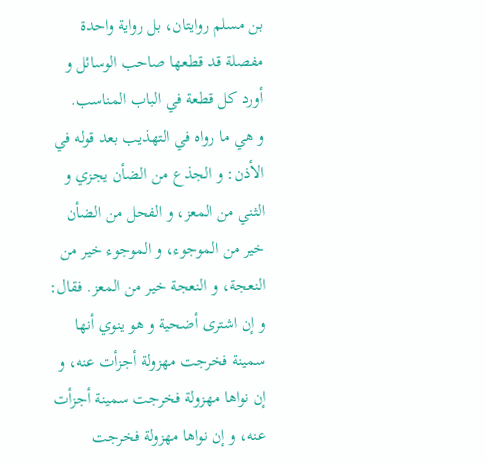بن مسلم روايتان، بل رواية واحدة مفصلة قد قطعها صاحب الوسائل و أورد كل قطعة في الباب المناسب.
و هي ما رواه في التهذيب بعد قوله في الأذن: و الجذع من الضأن يجزي و الثني من المعز، و الفحل من الضأن خير من الموجوء، و الموجوء خير من النعجة، و النعجة خير من المعز. فقال: و إن اشترى أضحية و هو ينوي أنها سمينة فخرجت مهزولة أجزأت عنه، و إن نواها مهزولة فخرجت سمينة أجزأت عنه، و إن نواها مهزولة فخرجت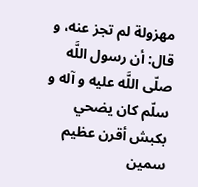مهزولة لم تجز عنه، و قال: أن رسول اللَّه صلّى اللَّه عليه و آله و سلّم كان يضحي بكبش أقرن عظيم سمين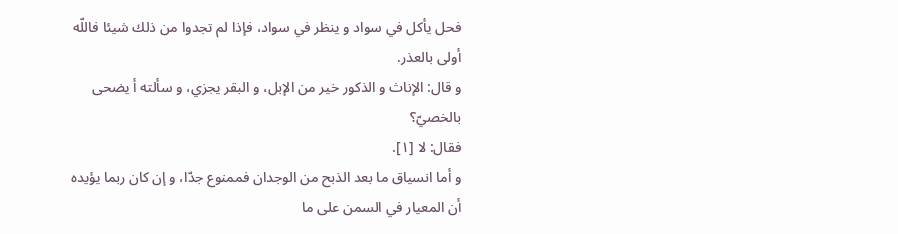فحل يأكل في سواد و ينظر في سواد، فإذا لم تجدوا من ذلك شيئا فاللّه أولى بالعذر.
و قال: الإناث و الذكور خير من الإبل، و البقر يجزي، و سألته أ يضحى بالخصيّ؟
فقال: لا [١].
و أما انسياق ما بعد الذبح من الوجدان فممنوع جدّا، و إن كان ربما يؤيده أن المعيار في السمن على ما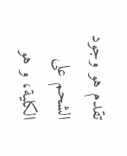تقدم هو وجود الشحم على الكلية، و هو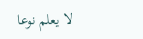لا يعلم نوعا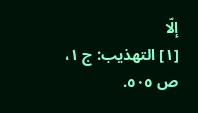إلّا
[١] التهذيب: ج ١، ص ٥٠٥.